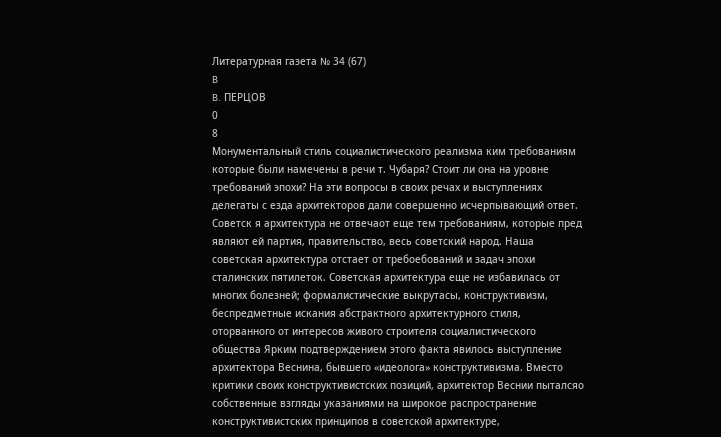Литературная газета № 34 (67)
B
B. ПЕРЦОВ
0
8
Монументальный стиль социалистического реализма ким требованиям которые были намечены в речи т. Чубаря? Стоит ли она на уровне требований эпохи? На эти вопросы в своих речах и выступлениях делегаты с езда архитекторов дали совершенно исчерпывающий ответ. Советск я архитектура не отвечаот еще тем требованиям, которые пред являют ей партия, правительство, весь советский народ. Наша советская архитектура отстает от требоебований и задач эпохи сталинских пятилеток. Советская архитектура еще не избавилась от многих болезней; формалистические выкрутасы, конструктивизм, беспредметные искания абстрактного архитектурного стиля, оторванного от интересов живого строителя социалистического общества Ярким подтверждением этого факта явилось выступление архитектора Веснина, бывшего «идеолога» конструктивизма. Вместо критики своих конструктивистских позиций, архитектор Веснии пыталсяо собственные взгляды указаниями на широкое распространение конструктивистских принципов в советской архитектуре,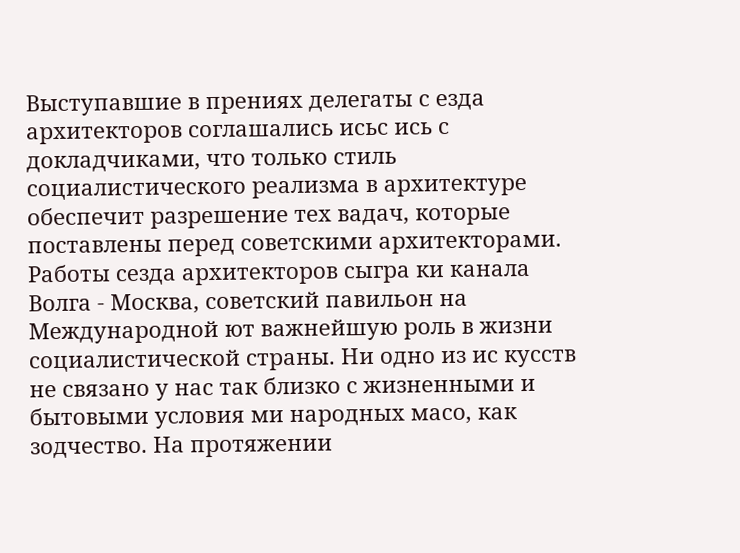Выступавшие в прениях делегаты с езда архитекторов соглашались исьс ись с докладчиками, что только стиль социалистического реализма в архитектуре обеспечит разрешение тех вадач, которые поставлены перед советскими архитекторами. Работы сезда архитекторов сыгра ки канала Волга - Москва, советский павильон на Международной ют важнейшую роль в жизни социалистической страны. Ни одно из ис кусств не связано у нас так близко с жизненными и бытовыми условия ми народных масо, как зодчество. На протяжении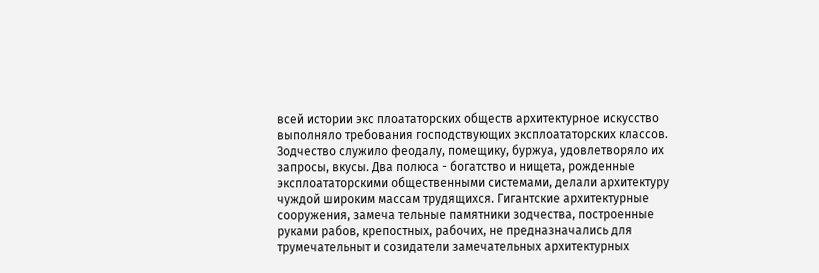всей истории экс плоататорских обществ архитектурное искусство выполняло требования господствующих эксплоататорских классов. Зодчество служило феодалу, помещику, буржуа, удовлетворяло их запросы, вкусы. Два полюса - богатство и нищета, рожденные эксплоататорскими общественными системами, делали архитектуру чуждой широким массам трудящихся. Гигантские архитектурные сооружения, замеча тельные памятники зодчества, построенные руками рабов, крепостных, рабочих, не предназначались для трумечательныт и созидатели замечательных архитектурных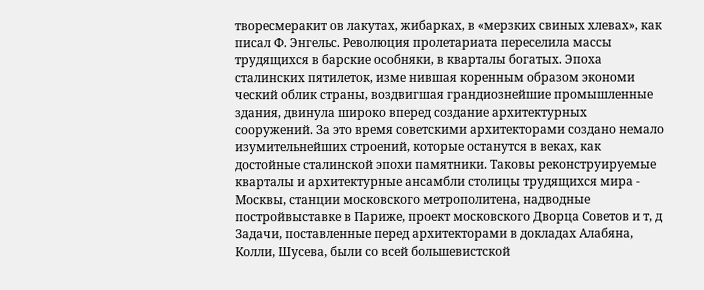творесмеракит ов лакутах, жибарках, в «мерзких свиных хлевах», как писал Ф. Энгельс. Революция пролетариата переселила массы трудящихся в барские особняки, в кварталы богатых. Эпоха сталинских пятилеток, изме нившая коренным образом экономи ческий облик страны, воздвигшая грандиознейшие промышленные здания, двинула широко вперед создание архитектурных сооружений. За это время советскими архитекторами создано немало изумительнейших строений, которые останутся в веках, как достойные сталинской эпохи памятники. Таковы реконструируемые кварталы и архитектурные ансамбли столицы трудящихся мира - Москвы, станции московского метрополитена, надводные постройвыставке в Париже, проект московского Дворца Советов и т, д Задачи, поставленные перед архитекторами в докладах Алабяна, Колли, Шусева, были со всей большевистской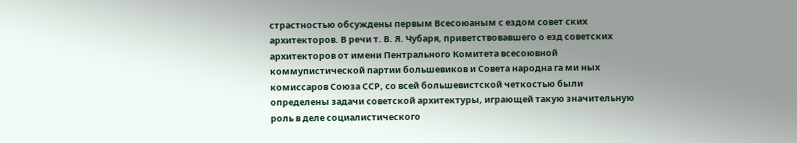страстностью обсуждены первым Всесоюаным с ездом совет ских архитекторов. В речи т. В. Я. Чубаря, приветствовавшего о езд советских архитекторов от имени Пентрального Комитета всесоювной коммупистической партии большевиков и Совета народна га ми ных комиссаров Союза ССР, со всей большевистской четкостью были определены задачи советской архитектуры, играющей такую значительную роль в деле социалистического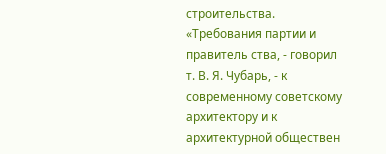строительства. «Требования партии и правитель ства, - говорил т. В. Я. Чубарь, - к современному советскому архитектору и к архитектурной обществен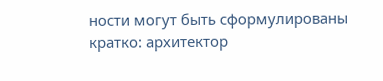ности могут быть сформулированы кратко: архитектор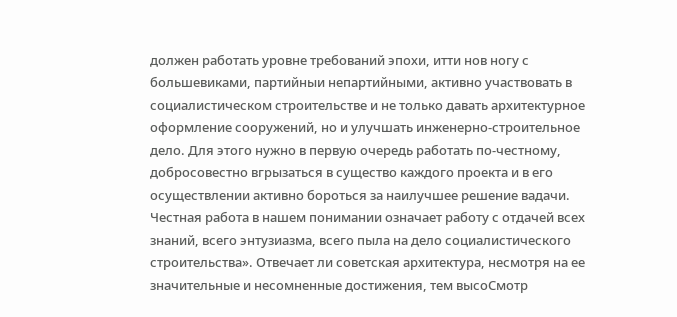должен работать уровне требований эпохи, итти нов ногу с большевиками, партийныи непартийными, активно участвовать в социалистическом строительстве и не только давать архитектурное оформление сооружений, но и улучшать инженерно-строительное дело. Для этого нужно в первую очередь работать по-честному, добросовестно вгрызаться в существо каждого проекта и в его осуществлении активно бороться за наилучшее решение вадачи. Честная работа в нашем понимании означает работу с отдачей всех знаний, всего энтузиазма, всего пыла на дело социалистического строительства». Отвечает ли советская архитектура, несмотря на ее значительные и несомненные достижения, тем высоСмотр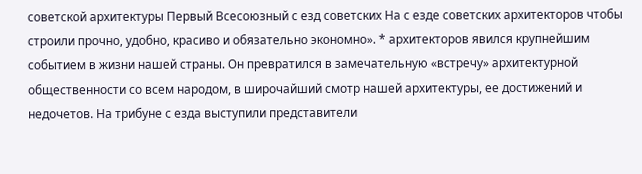советской архитектуры Первый Всесоюзный с езд советских На с езде советских архитекторов чтобы строили прочно, удобно, красиво и обязательно экономно». * архитекторов явился крупнейшим событием в жизни нашей страны. Он превратился в замечательную «встречу» архитектурной общественности со всем народом, в широчайший смотр нашей архитектуры, ее достижений и недочетов. На трибуне с езда выступили представители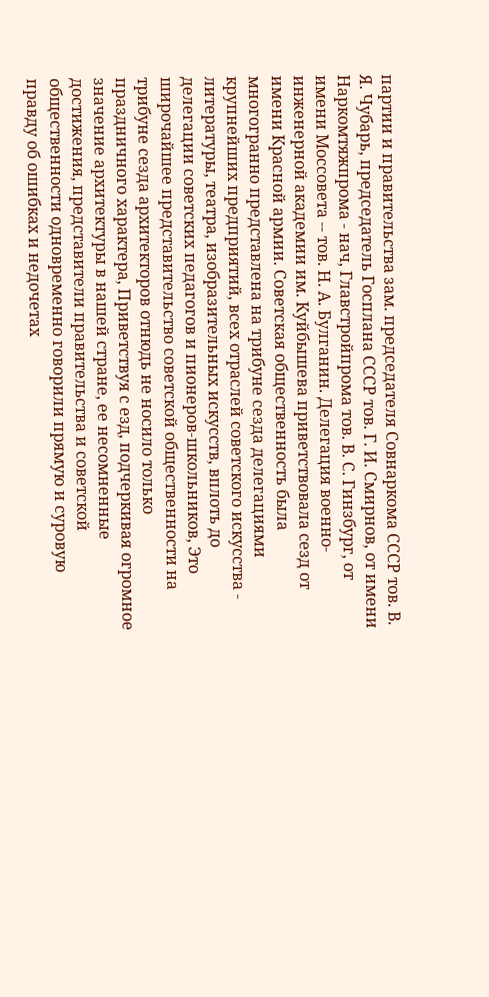партии и правительства зам. председателя Совнаркома СССР тов. В. Я. Чубарь, председатель Госплана СССР тов. Г. И. Смирнов, от имени Наркомтяжпрома - нач, Главстройпрома тов. В. С. Гинзбург, от имени Моссовета -- тов. Н. А. Булганин. Делегация военно-инженерной академии им. Куйбышева приветствовала сезд от имени Красной армии. Советская общественность была многогранно представлена на трибуне сезда делегациями крупнейших предприятий, всех отраслей советского искусства - литературы, театра, изобразительных искусств, вплоть до делегации советских педагогов и пионеров-школьников, Это широчайшее представительство советской общественности на трибуне сезда архитекторов отнюдь не носило только праздничного характера, Приветствуя с езд, подчеркивая огромное значение архитектуры в нашей стране, ее несомненные достижения, представители правительства и советской общественности одновременно говорили прямую и суровую правду об ошибках и недочетах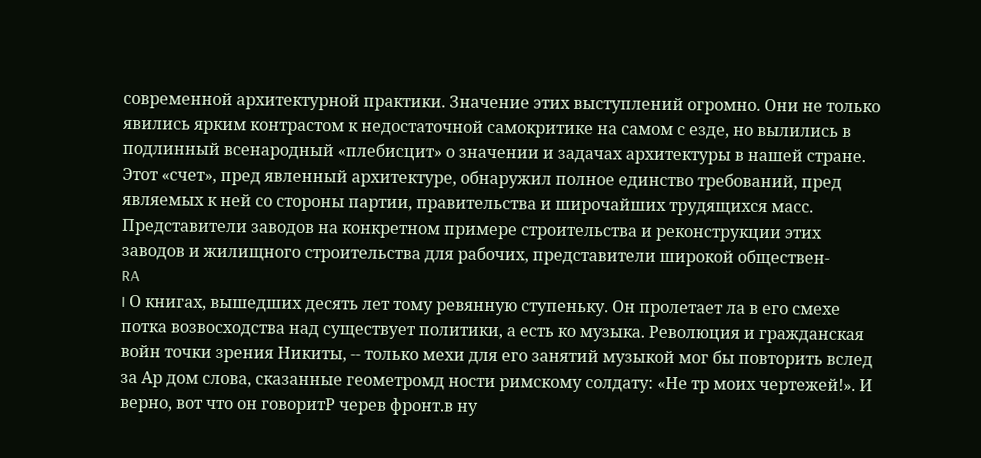современной архитектурной практики. Значение этих выступлений огромно. Они не только явились ярким контрастом к недостаточной самокритике на самом с езде, но вылились в подлинный всенародный «плебисцит» о значении и задачах архитектуры в нашей стране. Этот «счет», пред явленный архитектуре, обнаружил полное единство требований, пред являемых к ней со стороны партии, правительства и широчайших трудящихся масс. Представители заводов на конкретном примере строительства и реконструкции этих заводов и жилищного строительства для рабочих, представители широкой обществен-
RA
I О книгах, вышедших десять лет тому ревянную ступеньку. Он пролетает ла в его смехе потка возвосходства над существует политики, а есть ко музыка. Революция и гражданская войн точки зрения Никиты, -- только мехи для его занятий музыкой мог бы повторить вслед за Ар дом слова, сказанные геометромд ности римскому солдату: «Не тр моих чертежей!». И верно, вот что он говоритР черев фронт.в ну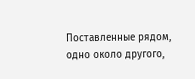Поставленные рядом, одно около другого,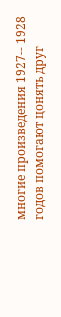многие произведения 1927-- 1928 годов помогают цонять друг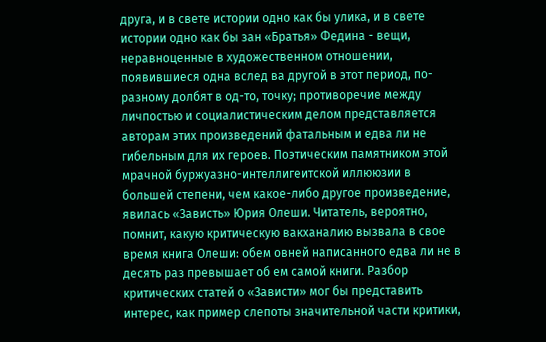друга, и в свете истории одно как бы улика, и в свете истории одно как бы зан «Братья» Федина - вещи, неравноценные в художественном отношении, появившиеся одна вслед ва другой в этот период, по-разному долбят в од-то, точку; противоречие между личпостью и социалистическим делом представляется авторам этих произведений фатальным и едва ли не гибельным для их героев. Поэтическим памятником этой мрачной буржуазно-интеллигеитской иллююзии в большей степени, чем какое-либо другое произведение, явилась «Зависть» Юрия Олеши. Читатель, вероятно, помнит, какую критическую вакханалию вызвала в свое время книга Олеши: обем овней написанного едва ли не в десять раз превышает об ем самой книги. Разбор критических статей о «Зависти» мог бы представить интерес, как пример слепоты значительной части критики,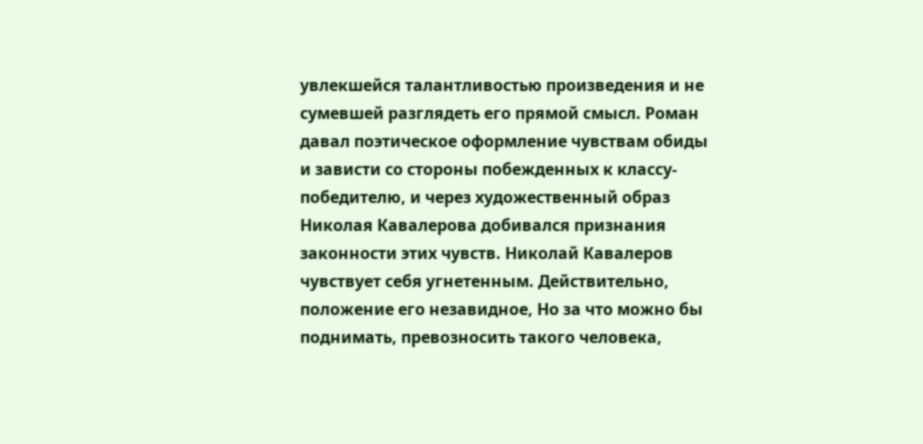увлекшейся талантливостью произведения и не сумевшей разглядеть его прямой смысл. Роман давал поэтическое оформление чувствам обиды и зависти со стороны побежденных к классу-победителю, и через художественный образ Николая Кавалерова добивался признания законности этих чувств. Николай Кавалеров чувствует себя угнетенным. Действительно, положение его незавидное, Но за что можно бы поднимать, превозносить такого человека,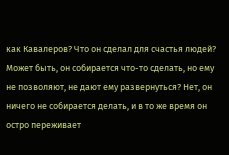как Кавалеров? Что он сделал для счастья людей? Может быть, он собирается что-то сделать, но ему не позволяют, не дают ему развернуться? Нет, он ничего не собирается делать, и в то же время он остро переживает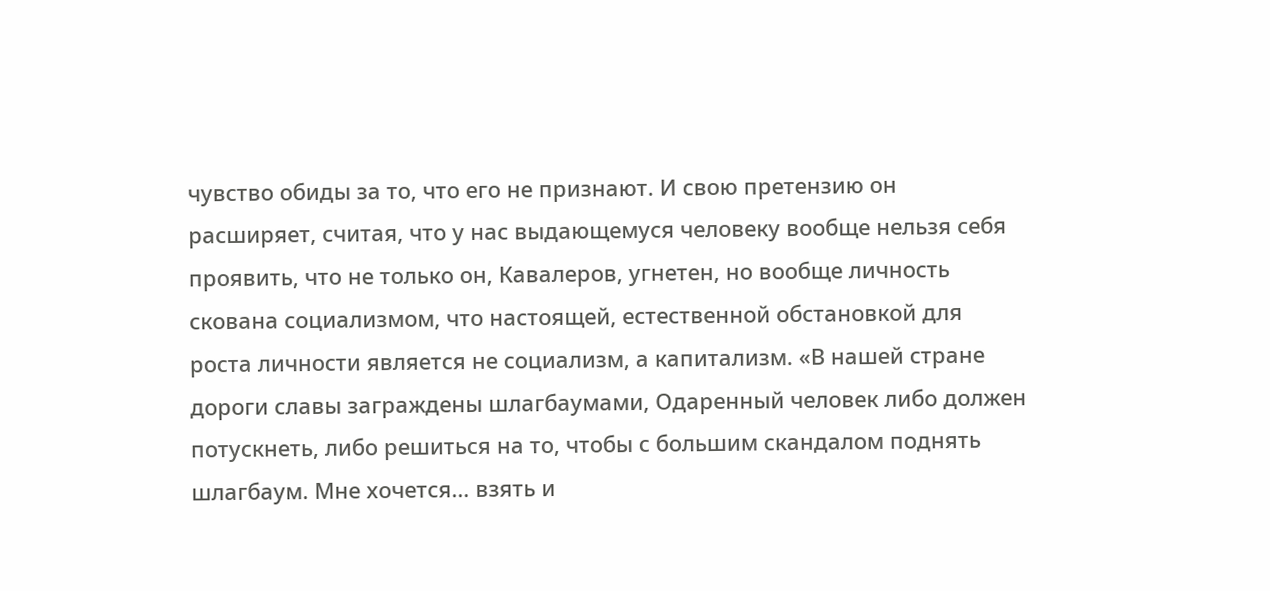чувство обиды за то, что его не признают. И свою претензию он расширяет, считая, что у нас выдающемуся человеку вообще нельзя себя проявить, что не только он, Кавалеров, угнетен, но вообще личность скована социализмом, что настоящей, естественной обстановкой для роста личности является не социализм, а капитализм. «В нашей стране дороги славы заграждены шлагбаумами, Одаренный человек либо должен потускнеть, либо решиться на то, чтобы с большим скандалом поднять шлагбаум. Мне хочется… взять и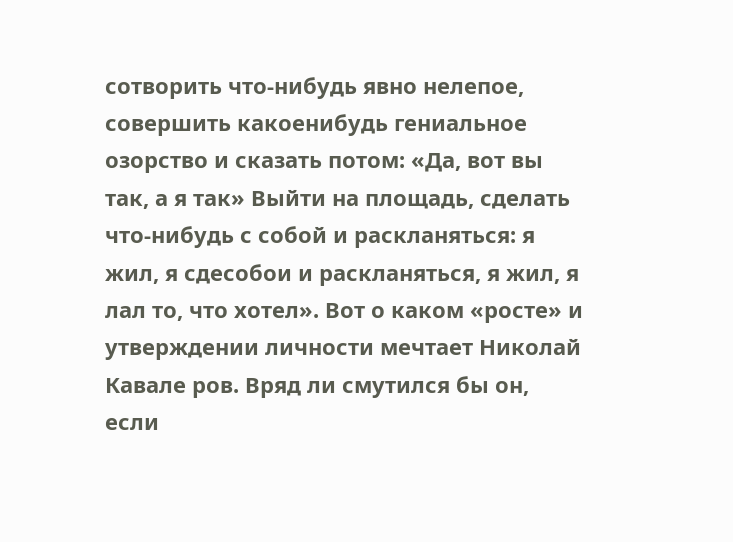сотворить что-нибудь явно нелепое, совершить какоенибудь гениальное озорство и сказать потом: «Да, вот вы так, а я так» Выйти на площадь, сделать что-нибудь с собой и раскланяться: я жил, я сдесобои и раскланяться, я жил, я лал то, что хотел». Вот о каком «росте» и утверждении личности мечтает Николай Кавале ров. Вряд ли смутился бы он, если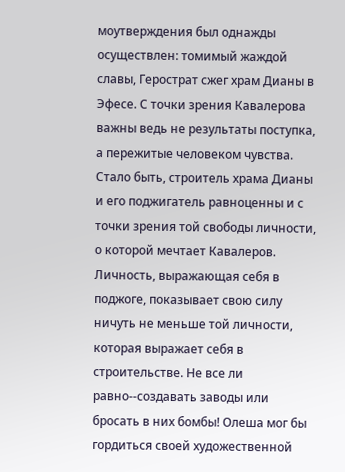моутверждения был однажды осуществлен: томимый жаждой славы, Герострат сжег храм Дианы в Эфесе. С точки зрения Кавалерова важны ведь не результаты поступка, а пережитые человеком чувствa. Стало быть, строитель храма Дианы и его поджигатель равноценны и с точки зрения той свободы личности, о которой мечтает Кавалеров. Личность, выражающая себя в поджоге, показывает свою силу ничуть не меньше той личности, которая выражает себя в строительстве. Не все ли равно--создавать заводы или бросать в них бомбы! Олеша мог бы гордиться своей художественной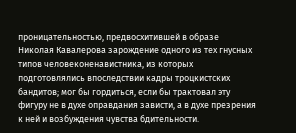проницательностью, предвосхитившей в образе Николая Кавалерова зарождение одного из тех гнусных типов человеконенавистника, из которых подготовлялись впоследствии кадры троцкистских бандитов; мог бы гордиться, если бы трактовал эту фигуру не в духе оправдания зависти, а в духе презрения к ней и возбуждения чувства бдительности.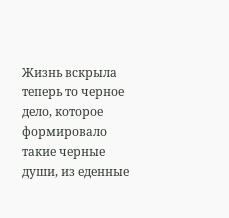Жизнь вскрыла теперь то черное дело, которое формировало такие черные души, из еденные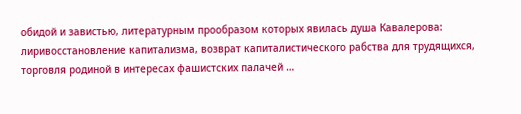обидой и завистью, литературным прообразом которых явилась душа Кавалерова: лиривосстановление капитализма, возврат капиталистического рабства для трудящихся, торговля родиной в интересах фашистских палачей …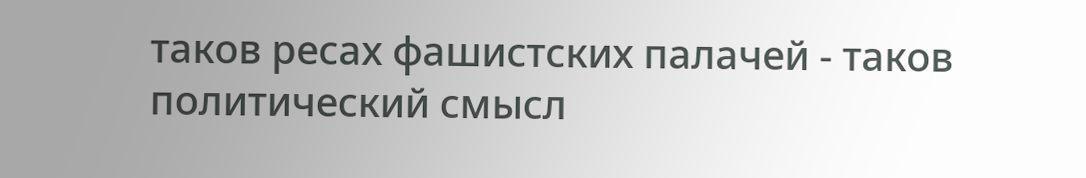таков ресах фашистских палачей - таков политический смысл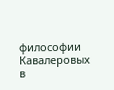философии Кавалеровых в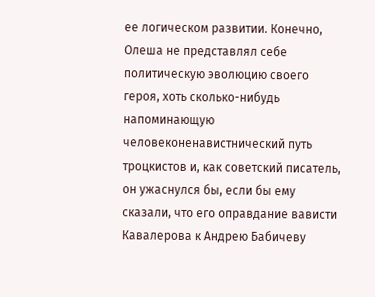ее логическом развитии. Конечно, Олеша не представлял себе политическую эволюцию своего героя, хоть сколько-нибудь напоминающую человеконенавистнический путь троцкистов и, как советский писатель, он ужаснулся бы, если бы ему сказали, что его оправдание вависти Кавалерова к Андрею Бабичеву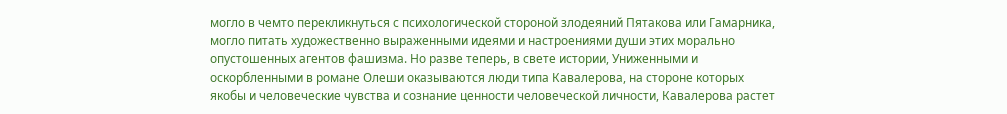могло в чемто перекликнуться с психологической стороной злодеяний Пятакова или Гамарника, могло питать художественно выраженными идеями и настроениями души этих морально опустошенных агентов фашизма. Но разве теперь, в свете истории, Униженными и оскорбленными в романе Олеши оказываются люди типа Кавалерова, на стороне которых якобы и человеческие чувства и сознание ценности человеческой личности, Кавалерова растет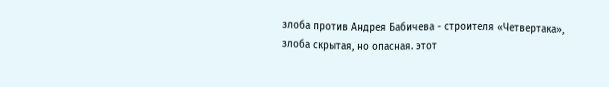злоба против Андрея Бабичева - строителя «Четвертака», злоба скрытая, но опасная. этот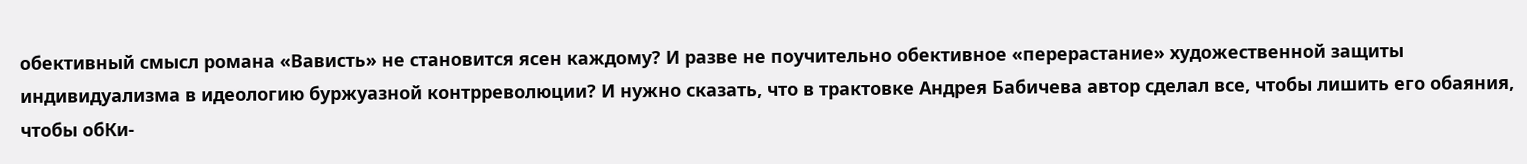обективный смысл романа «Вависть» не становится ясен каждому? И разве не поучительно обективное «перерастание» художественной защиты индивидуализма в идеологию буржуазной контрреволюции? И нужно сказать, что в трактовке Андрея Бабичева автор сделал все, чтобы лишить его обаяния, чтобы обКи-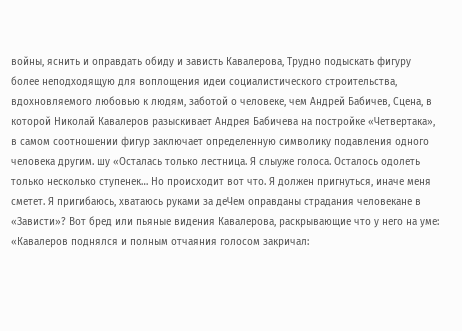войны, яснить и оправдать обиду и зависть Кавалерова, Трудно подыскать фигуру более неподходящую для воплощения идеи социалистического строительства, вдохновляемого любовью к людям, заботой о человеке, чем Андрей Бабичев, Сцена, в которой Николай Кавалеров разыскивает Андрея Бабичева на постройке «Четвертака», в самом соотношении фигур заключает определенную символику подавления одного человека другим. шу «Осталась только лестница. Я слыуже голоса. Осталось одолеть только несколько ступенек… Но происходит вот что. Я должен пригнуться, иначе меня сметет. Я пригибаюсь, хватаюсь руками за деЧем оправданы страдания человекане в «Зависти»? Вот бред или пьяные видения Кавалерова, раскрывающие что у него на уме: «Кавалеров поднялся и полным отчаяния голосом закричал: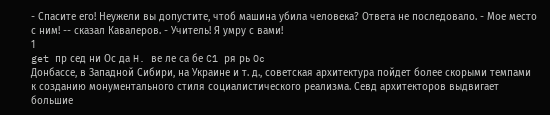- Спасите его! Неужели вы допустите, чтоб машина убила человека? Ответа не последовало. - Мое место с ним! -- сказал Кавалеров. - Учитель! Я умру с вами!
1
get пр сед ни Ос да H. ве ле са бе C1 ря рь Oc
Донбассе, в Западной Сибири, на Украине и т. д., советская архитектура пойдет более скорыми темпами к созданию монументального стиля социалистического реализма. Севд архитекторов выдвигает большие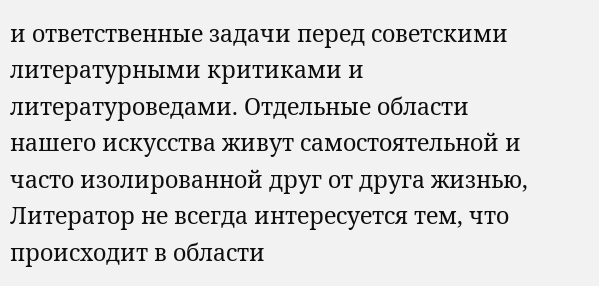и ответственные задачи перед советскими литературными критиками и литературоведами. Отдельные области нашего искусства живут самостоятельной и часто изолированной друг от друга жизнью, Литератор не всегда интересуется тем, что происходит в области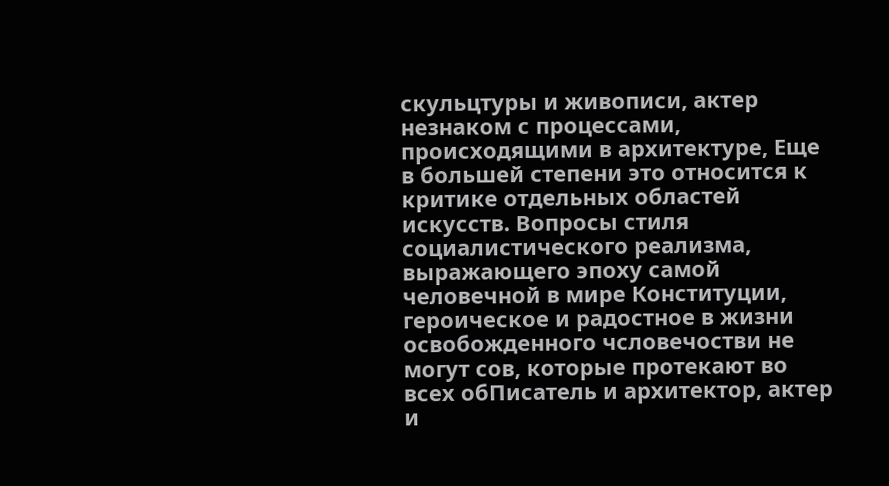скульцтуры и живописи, актер незнаком с процессами, происходящими в архитектуре, Еще в большей степени это относится к критике отдельных областей искусств. Вопросы стиля социалистического реализма, выражающего эпоху самой человечной в мире Конституции, героическое и радостное в жизни освобожденного чсловечостви не могут сов, которые протекают во всех обПисатель и архитектор, актер и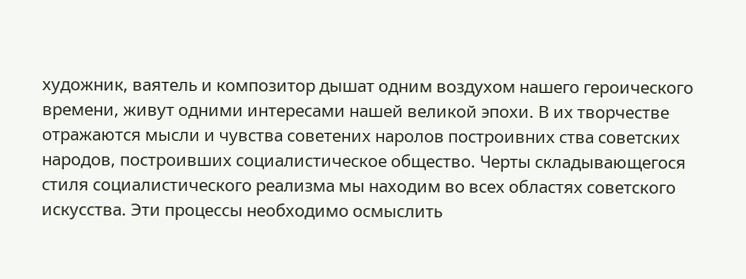художник, ваятель и композитор дышат одним воздухом нашего героического времени, живут одними интересами нашей великой эпохи. В их творчестве отражаются мысли и чувства советених наролов построивних ства советских народов, построивших социалистическое общество. Черты складывающегося стиля социалистического реализма мы находим во всех областях советского искусства. Эти процессы необходимо осмыслить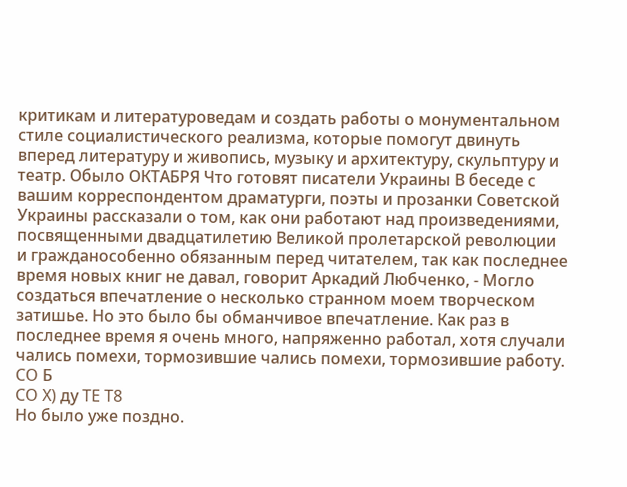критикам и литературоведам и создать работы о монументальном стиле социалистического реализма, которые помогут двинуть вперед литературу и живопись, музыку и архитектуру, скульптуру и театр. Обыло ОКТАБРЯ Что готовят писатели Украины В беседе с вашим корреспондентом драматурги, поэты и прозанки Советской Украины рассказали о том, как они работают над произведениями, посвященными двадцатилетию Великой пролетарской революции и гражданособенно обязанным перед читателем, так как последнее время новых книг не давал, говорит Аркадий Любченко, - Могло создаться впечатление о несколько странном моем творческом затишье. Но это было бы обманчивое впечатление. Как раз в последнее время я очень много, напряженно работал, хотя случали чались помехи, тормозившие чались помехи, тормозившие работу.
CO Б
CO X) ду TE T8
Но было уже поздно.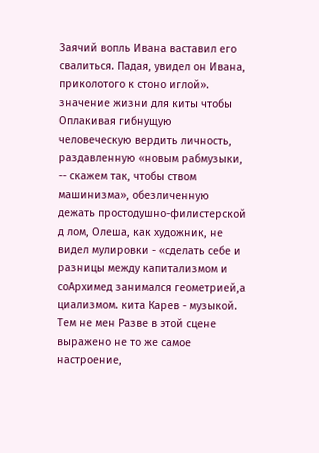Заячий вопль Ивана ваставил его свалиться. Падая, увидел он Ивана, приколотого к стоно иглой». значение жизни для киты чтобы Оплакивая гибнущую человеческую вердить личность, раздавленную «новым рабмузыки, -- скажем так, чтобы ством машинизма», обезличенную дежать простодушно-филистерской д лом, Олеша, как художник, не видел мулировки - «сделать себе и разницы между капитализмом и соАрхимед занимался геометрией,а циализмом. кита Карев - музыкой. Тем не мен Разве в этой сцене выражено не то же самое настроение,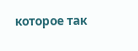которое так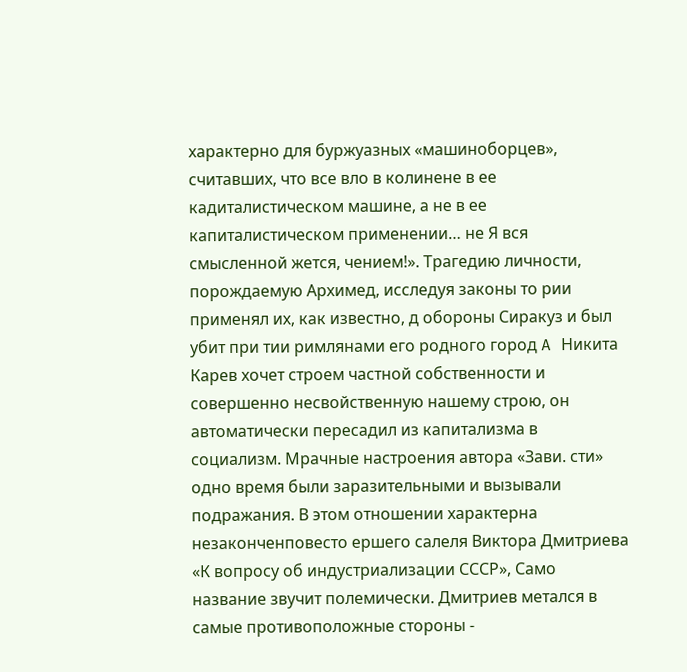характерно для буржуазных «машиноборцев», считавших, что все вло в колинене в ее кадиталистическом машине, а не в ее капиталистическом применении… не Я вся смысленной жется, чением!». Трагедию личности, порождаемую Архимед, исследуя законы то рии применял их, как известно, д обороны Сиракуз и был убит при тии римлянами его родного город A Никита Карев хочет строем частной собственности и совершенно несвойственную нашему строю, он автоматически пересадил из капитализма в социализм. Мрачные настроения автора «Зави. сти» одно время были заразительными и вызывали подражания. В этом отношении характерна незаконченповесто ершего салеля Виктора Дмитриева «К вопросу об индустриализации СССР», Само название звучит полемически. Дмитриев метался в самые противоположные стороны -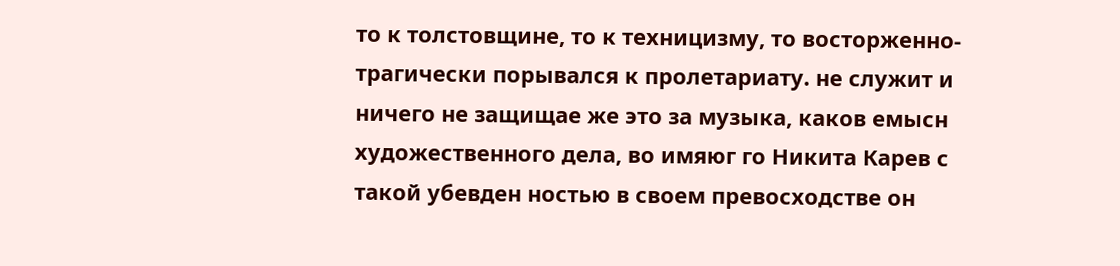то к толстовщине, то к техницизму, то восторженно-трагически порывался к пролетариату. не служит и ничего не защищае же это за музыка, каков емысн художественного дела, во имяюг го Никита Карев с такой убевден ностью в своем превосходстве он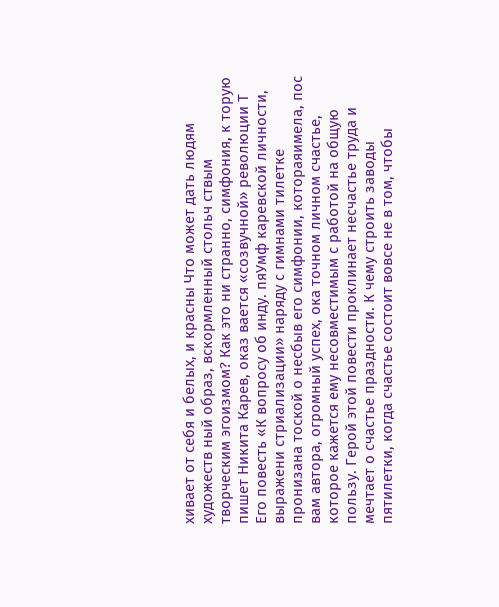хивает от себя и белых, и красны Что может дать людям художеств ный образ, вскормленный стольч ствым творческим эгоизмом? Как это ни странно, симфония, к торую пишет Никита Карев, оказ вается «созвучной» революции Т Его повесть «К вопросу об инду. пяУмф каревской личности, выражени стриализации» наряду с гимнами тилетке пронизана тоской о несбыв его симфонии, котораяимела, пос вам автора, огромный успех, ока точном личном счастье, которое кажется ему несовместимым с работой на общую пользу. Герой этой повести проклинает несчастье труда и мечтает о счастье праздности. К чему строить заводы пятилетки, когда счастье состоит вовсе не в том, чтобы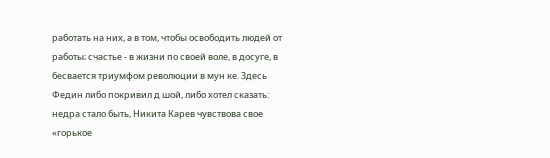работать на них, а в том, чтобы освободить людей от работы; счастье - в жизни по своей воле, в досуге, в бесвается триумфом революции в мун ке. Здесь Федин либо покривил д шой, либо хотел сказать: недра стало быть, Никита Карев чувствова свое «горькое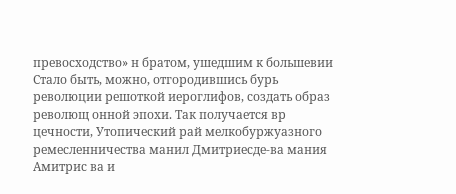превосходство» н братом, ушедшим к большевии Стало быть, можно, отгородившись бурь революции решоткой иероглифов, создать образ револющ онной эпохи. Так получается вр цечности, Утопический рай мелкобуржуазного ремесленничества манил Дмитриесде-ва мания Амитрис ва и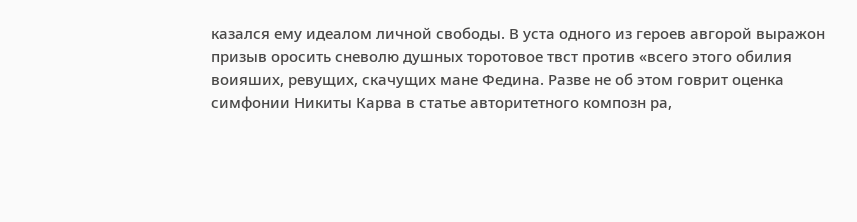казался ему идеалом личной свободы. В уста одного из героев авгорой выражон призыв оросить сневолю душных торотовое твст против «всего этого обилия воияших, ревущих, скачущих мане Федина. Разве не об этом говрит оценка симфонии Никиты Карва в статье авторитетного композн ра,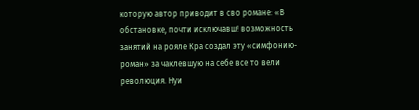которую автор приводит в сво романе: «В обстановке, почти исключавш! возможность занятий на рояле Кра создал эту «симфонию-роман» за чаклевшую на себе все то вели революция. Нуи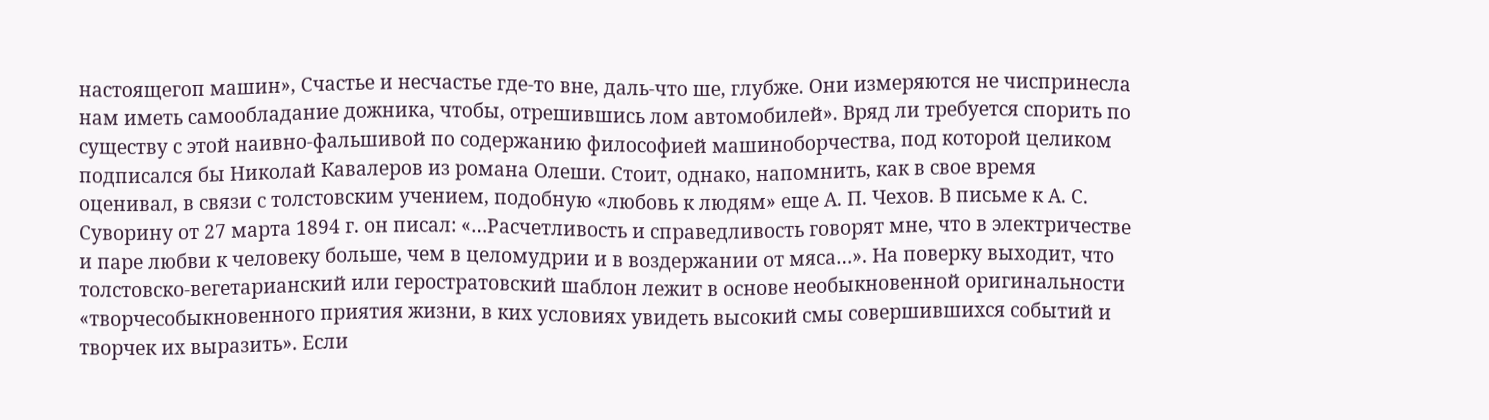настоящегоп машин», Счастье и несчастье где-то вне, даль-что ше, глубже. Они измеряются не чиспринесла нам иметь самообладание дожника, чтобы, отрешившись лом автомобилей». Вряд ли требуется спорить по существу с этой наивно-фальшивой по содержанию философией машиноборчества, под которой целиком подписался бы Николай Кавалеров из романа Олеши. Стоит, однако, напомнить, как в свое время оценивал, в связи с толстовским учением, подобную «любовь к людям» еще А. П. Чехов. В письме к А. С. Суворину от 27 марта 1894 г. он писал: «…Расчетливость и справедливость говорят мне, что в электричестве и паре любви к человеку больше, чем в целомудрии и в воздержании от мяса…». На поверку выходит, что толстовско-вегетарианский или геростратовский шаблон лежит в основе необыкновенной оригинальности «творчесобыкновенного приятия жизни, в ких условиях увидеть высокий смы совершившихся событий и творчек их выразить». Если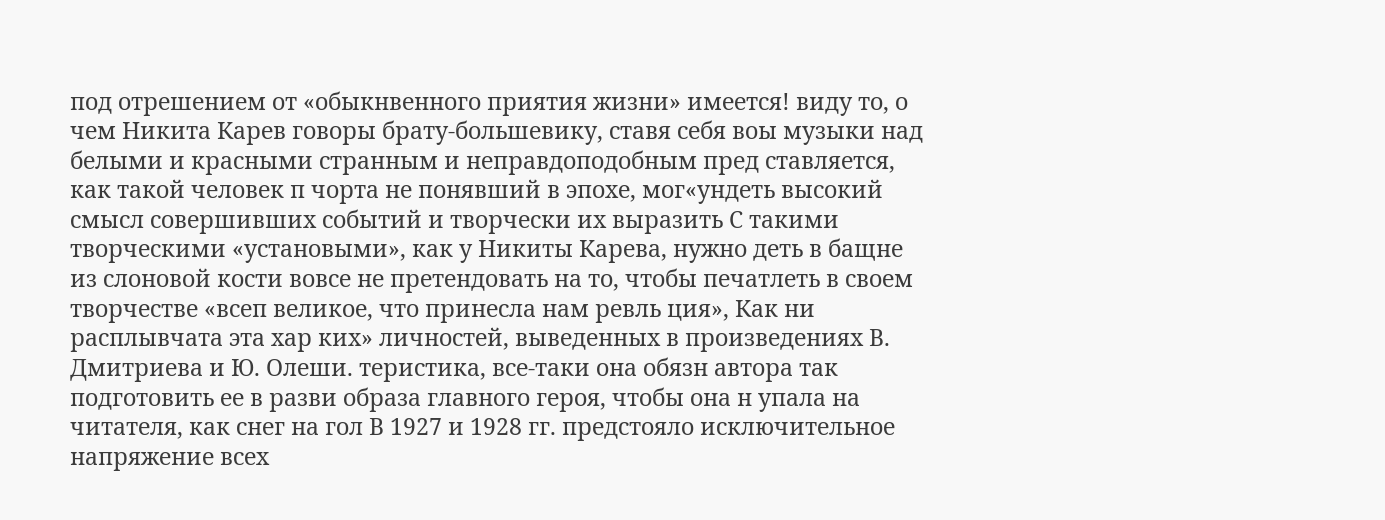под отрешением от «обыкнвенного приятия жизни» имеется! виду то, о чем Никита Карев говоры брату-большевику, ставя себя воы музыки над белыми и красными странным и неправдоподобным пред ставляется, как такой человек п чорта не понявший в эпохе, мог«ундеть высокий смысл совершивших событий и творчески их выразить С такими творческими «установыми», как у Никиты Карева, нужно деть в бащне из слоновой кости вовсе не претендовать на то, чтобы печатлеть в своем творчестве «всеп великое, что принесла нам ревль ция», Как ни расплывчата эта хар ких» личностей, выведенных в произведениях В. Дмитриева и Ю. Олеши. теристика, все-таки она обязн автора так подготовить ее в разви образа главного героя, чтобы она н упала на читателя, как снег на гол В 1927 и 1928 гг. предстояло исключительное напряжение всех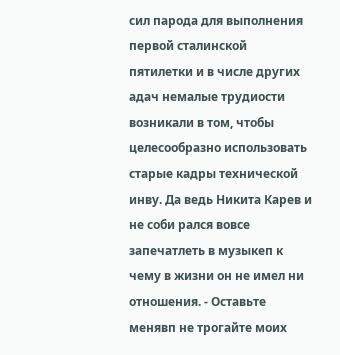сил парода для выполнения первой сталинской пятилетки и в числе других адач немалые трудиости возникали в том, чтобы целесообразно использовать старые кадры технической инву. Да ведь Никита Карев и не соби рался вовсе запечатлеть в музыкеп к чему в жизни он не имел ни отношения. - Оставьте менявп не трогайте моих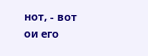нот, - вот ои его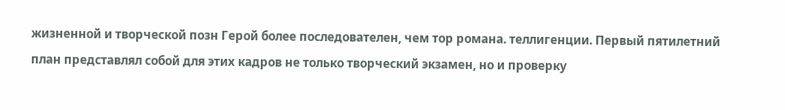жизненной и творческой позн Герой более последователен, чем тор романа. теллигенции. Первый пятилетний план представлял собой для этих кадров не только творческий экзамен, но и проверку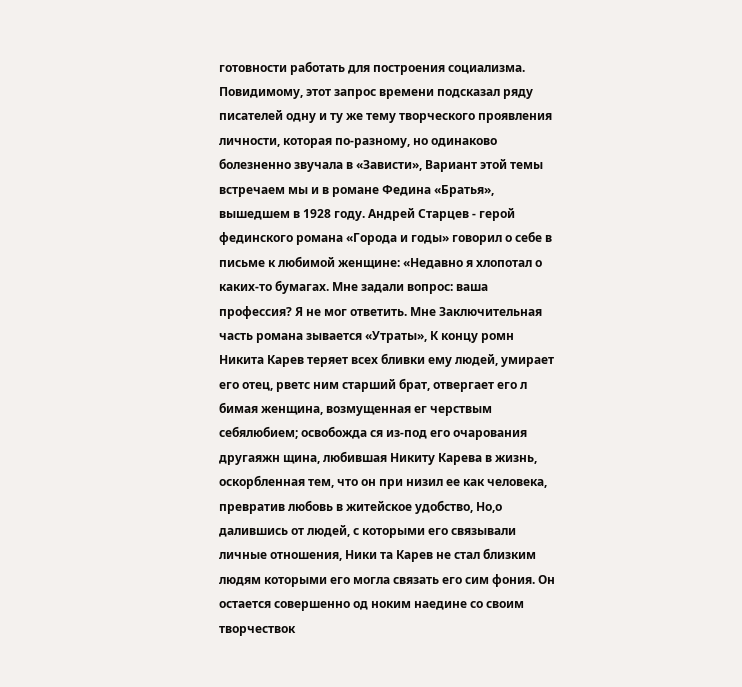готовности работать для построения социализма. Повидимому, этот запрос времени подсказал ряду писателей одну и ту же тему творческого проявления личности, которая по-разному, но одинаково болезненно звучала в «Зависти», Вариант этой темы встречаем мы и в романе Федина «Братья», вышедшем в 1928 году. Андрей Старцев - герой фединского романа «Города и годы» говорил о себе в письме к любимой женщине: «Недавно я хлопотал о каких-то бумагах. Мне задали вопрос: ваша профессия? Я не мог ответить. Мне Заключительная часть романа зывается «Утраты», К концу ромн Никита Карев теряет всех бливки ему людей, умирает его отец, рветс ним старший брат, отвергает его л бимая женщина, возмущенная ег черствым себялюбием; освобожда ся из-под его очарования другаяжн щина, любившая Никиту Карева в жизнь, оскорбленная тем, что он при низил ее как человека, превратив любовь в житейское удобство, Но,о далившись от людей, с которыми его связывали личные отношения, Ники та Карев не стал близким людям которыми его могла связать его сим фония. Он остается совершенно од ноким наедине со своим творчествок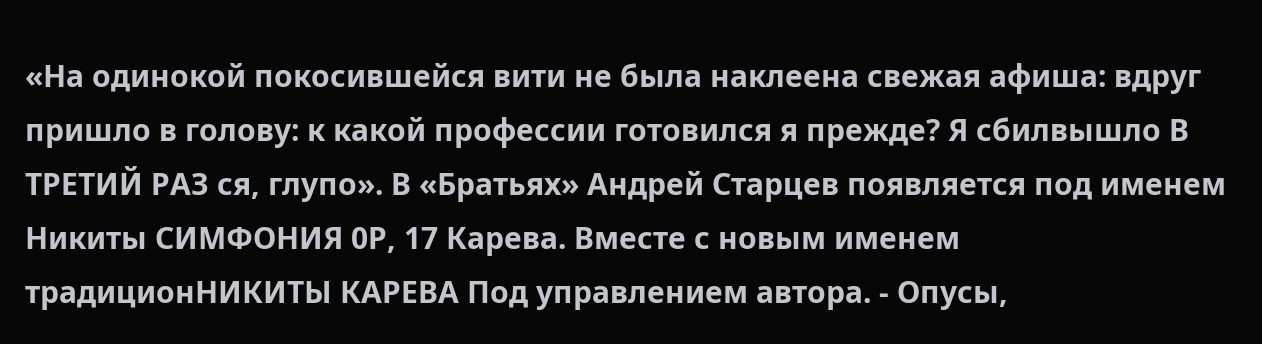«На одинокой покосившейся вити не была наклеена свежая афиша: вдруг пришло в голову: к какой профессии готовился я прежде? Я сбилвышло В ТРЕТИЙ РАЗ ся, глупо». В «Братьях» Андрей Старцев появляется под именем Никиты СИМФОНИЯ 0Р, 17 Карева. Вместе с новым именем традиционНИКИТЫ КАРЕВА Под управлением автора. - Опусы,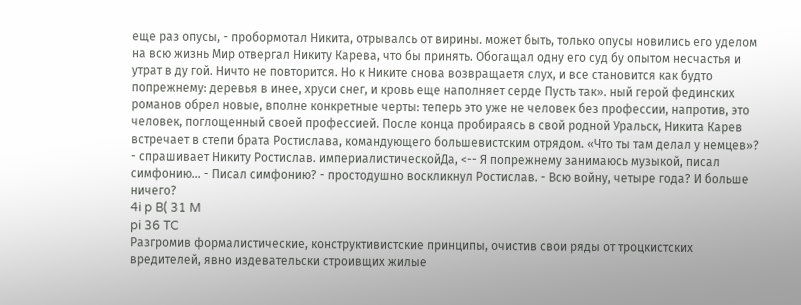еще раз опусы, - пробормотал Никита, отрывалсь от вирины. может быть, только опусы новились его уделом на всю жизнь Мир отвергал Никиту Карева, что бы принять. Обогащал одну его суд бу опытом несчастья и утрат в ду гой. Ничто не повторится. Но к Никите снова возвращаетя слух, и все становится как будто попрежнему: деревья в инее, хруси снег, и кровь еще наполняет серде Пусть так». ный герой фединских романов обрел новые, вполне конкретные черты: теперь это уже не человек без профессии, напротив, это человек, поглощенный своей профессией. После конца пробираясь в свой родной Уральск, Никита Карев встречает в степи брата Ростислава, командующего большевистским отрядом. «Что ты там делал у немцев»? - спрашивает Никиту Ростислав. империалистическойДа, <-- Я попрежнему занимаюсь музыкой, писал симфонию… - Писал симфонию? - простодушно воскликнул Ростислав. - Всю войну, четыре года? И больше ничего?
4i p B( 31 M
pi 36 TC
Разгромив формалистические, конструктивистские принципы, очистив свои ряды от троцкистских вредителей, явно издевательски строивщих жилые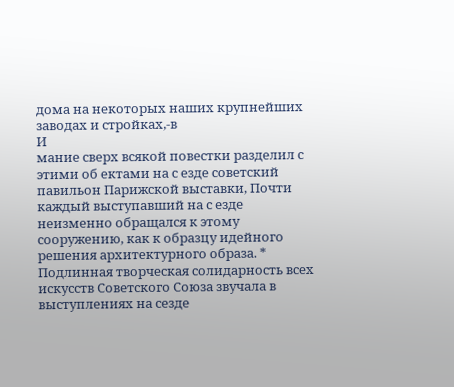дома на некоторых наших крупнейших заводах и стройках,-в
И
мание сверх всякой повестки разделил с этими об ектами на с езде советский павильон Парижской выставки, Почти каждый выступавший на с езде неизменно обращался к этому сооружению, как к образцу идейного решения архитектурного образа. *
Подлинная творческая солидарность всех искусств Советского Союза звучала в выступлениях на сезде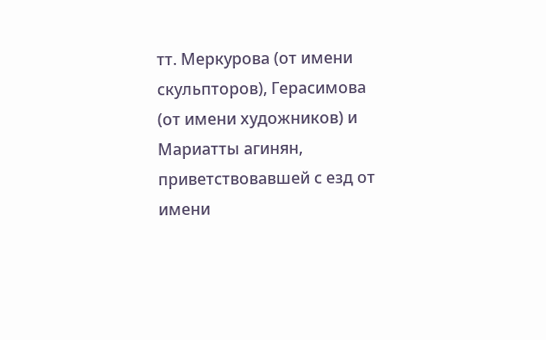тт. Меркурова (от имени скульпторов), Герасимова (от имени художников) и Мариатты агинян, приветствовавшей с езд от имени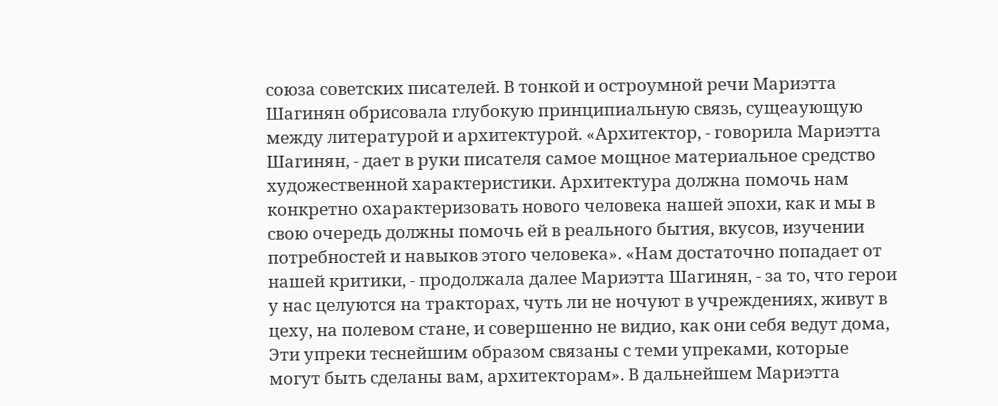союза советских писателей. В тонкой и остроумной речи Мариэтта Шагинян обрисовала глубокую принципиальную связь, сущеаующую между литературой и архитектурой. «Архитектор, - говорила Мариэтта Шагинян, - дает в руки писателя самое мощное материальное средство художественной характеристики. Архитектура должна помочь нам конкретно охарактеризовать нового человека нашей эпохи, как и мы в свою очередь должны помочь ей в реального бытия, вкусов, изучении потребностей и навыков этого человека». «Нам достаточно попадает от нашей критики, - продолжала далее Мариэтта Шагинян, - за то, что герои у нас целуются на тракторах, чуть ли не ночуют в учреждениях, живут в цеху, на полевом стане, и совершенно не видио, как они себя ведут дома, Эти упреки теснейшим образом связаны с теми упреками, которые могут быть сделаны вам, архитекторам». В дальнейшем Мариэтта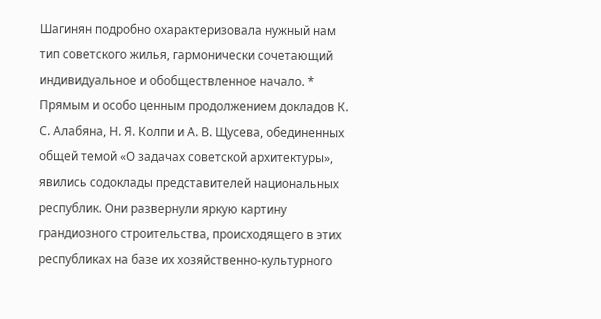Шагинян подробно охарактеризовала нужный нам тип советского жилья, гармонически сочетающий индивидуальное и обобществленное начало. * Прямым и особо ценным продолжением докладов К. С. Алабяна, Н. Я. Колпи и А. В. Щусева, обединенных общей темой «О задачах советской архитектуры», явились содоклады представителей национальных республик. Они развернули яркую картину грандиозного строительства, происходящего в этих республиках на базе их хозяйственно-культурного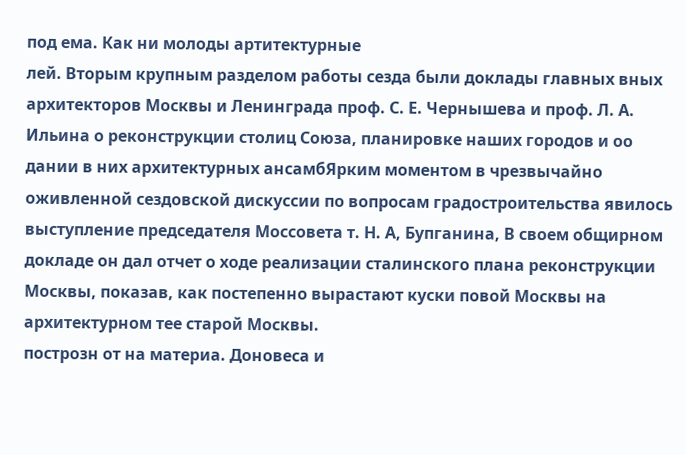под ема. Как ни молоды артитектурные
лей. Вторым крупным разделом работы сезда были доклады главных вных архитекторов Москвы и Ленинграда проф. С. Е. Чернышева и проф. Л. А. Ильина о реконструкции столиц Союза, планировке наших городов и оо дании в них архитектурных ансамбЯрким моментом в чрезвычайно оживленной сездовской дискуссии по вопросам градостроительства явилось выступление председателя Моссовета т. Н. А, Бупганина, В своем общирном докладе он дал отчет о ходе реализации сталинского плана реконструкции Москвы, показав, как постепенно вырастают куски повой Москвы на архитектурном тее старой Москвы.
построзн от на материа. Доновеса и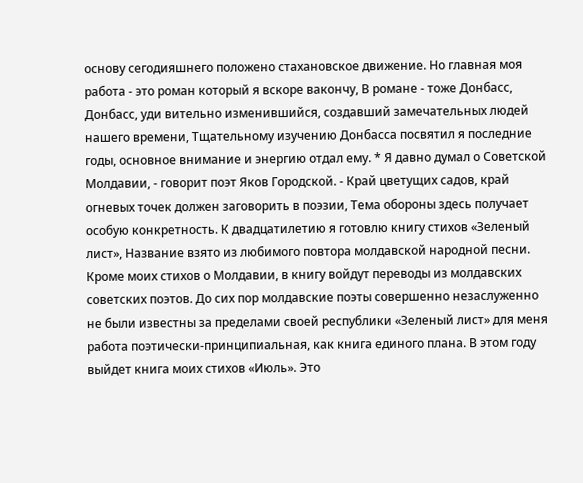основу сегодияшнего положено стахановское движение. Но главная моя работа - это роман который я вскоре вакончу, В романе - тоже Донбасс, Донбасс, уди вительно изменившийся, создавший замечательных людей нашего времени, Тщательному изучению Донбасса посвятил я последние годы, основное внимание и энергию отдал ему. * Я давно думал о Советской Молдавии, - говорит поэт Яков Городской. - Край цветущих садов, край огневых точек должен заговорить в поэзии, Тема обороны здесь получает особую конкретность. К двадцатилетию я готовлю книгу стихов «Зеленый лист», Название взято из любимого повтора молдавской народной песни. Кроме моих стихов о Молдавии, в книгу войдут переводы из молдавских советских поэтов. До сих пор молдавские поэты совершенно незаслуженно не были известны за пределами своей республики «Зеленый лист» для меня работа поэтически-принципиальная, как книга единого плана. В этом году выйдет книга моих стихов «Июль». Это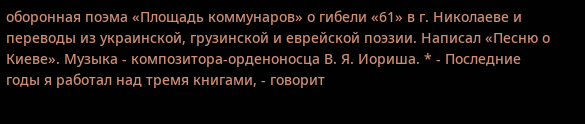оборонная поэма «Площадь коммунаров» о гибели «61» в г. Николаеве и переводы из украинской, грузинской и еврейской поэзии. Написал «Песню о Киеве». Музыка - композитора-орденоносца В. Я. Иориша. * - Последние годы я работал над тремя книгами, - говорит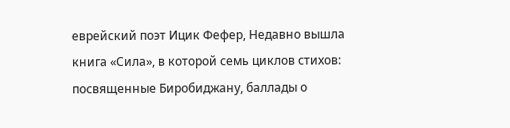еврейский поэт Ицик Фефер, Недавно вышла книга «Сила», в которой семь циклов стихов: посвященные Биробиджану, баллады о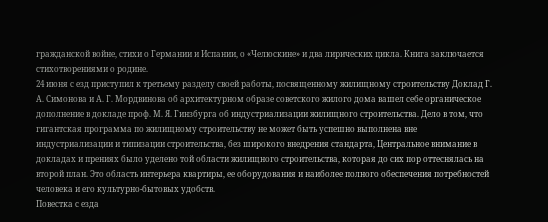гражданской войне, стихи о Германии и Испании, о «Челюскине» и два лирических цикла. Книга заключается стихотворениями о родине.
24 июня с езд приступил к третьему разделу своей работы, посвященному жилищному строительству Доклад Г. А. Симонова и А. Г. Мордвинова об архитектурном образе советского жилого дома вашел себе органическое дополнение в докладе проф. М. Я. Гинзбурга об индустриализации жилищного строительства. Дело в том, что гигантская программа по жилищному строительству не может быть успешно выполнена вне индустриализации и типизации строительства, без широкого внедрения стандарта, Центральное внимание в докладах и прениях было уделено той области жилищного строительства, которая до сих пор оттеснялась на второй план. Это область интерьера квартиры, ее оборудования и наиболее полного обеспечения потребностей человека и его культурно-бытовых удобств.
Повестка с езда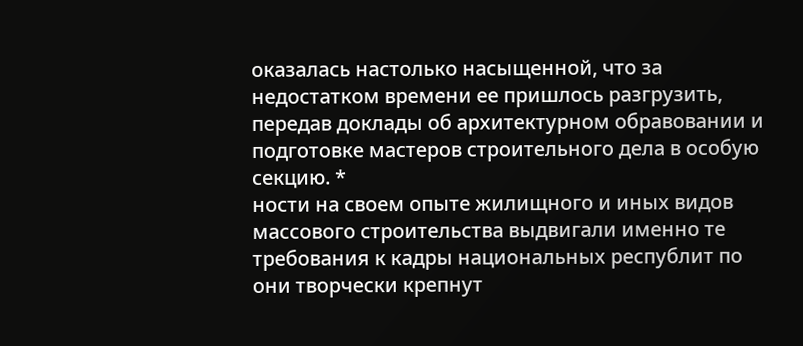оказалась настолько насыщенной, что за недостатком времени ее пришлось разгрузить, передав доклады об архитектурном обравовании и подготовке мастеров строительного дела в особую секцию. *
ности на своем опыте жилищного и иных видов массового строительства выдвигали именно те требования к кадры национальных республит по они творчески крепнут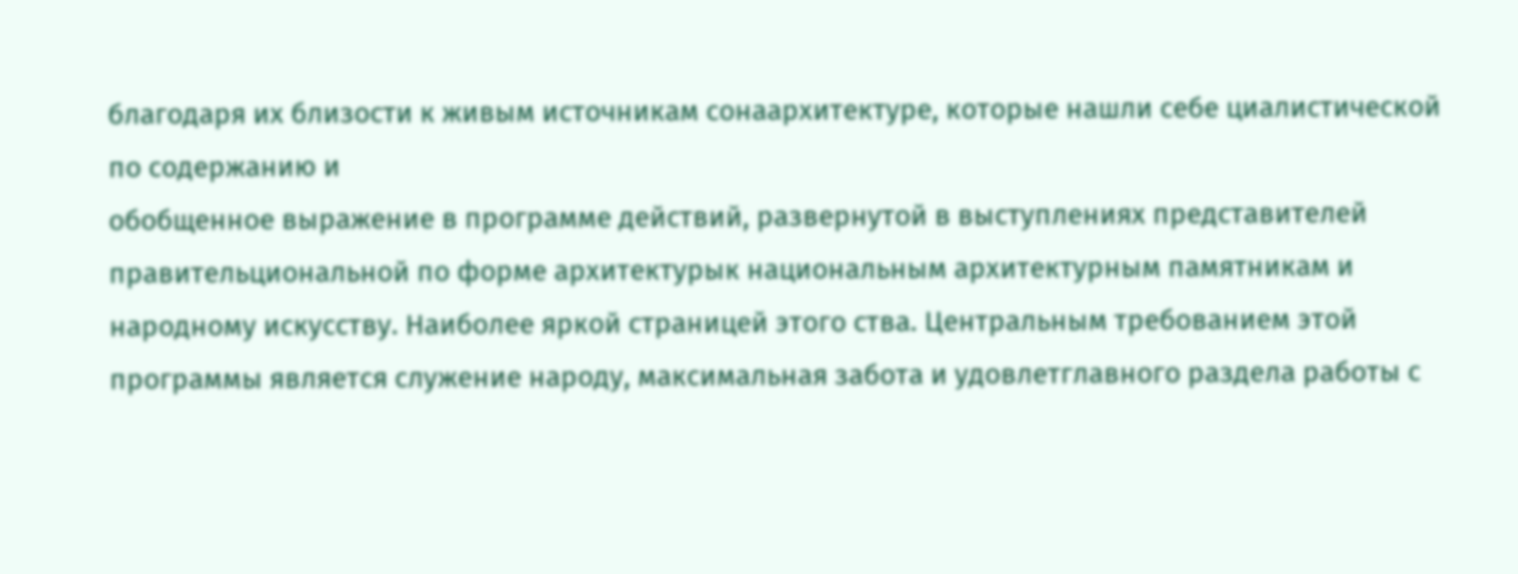благодаря их близости к живым источникам сонаархитектуре, которые нашли себе циалистической по содержанию и
обобщенное выражение в программе действий, развернутой в выступлениях представителей правительциональной по форме архитектурык национальным архитектурным памятникам и народному искусству. Наиболее яркой страницей этого ства. Центральным требованием этой программы является служение народу, максимальная забота и удовлетглавного раздела работы с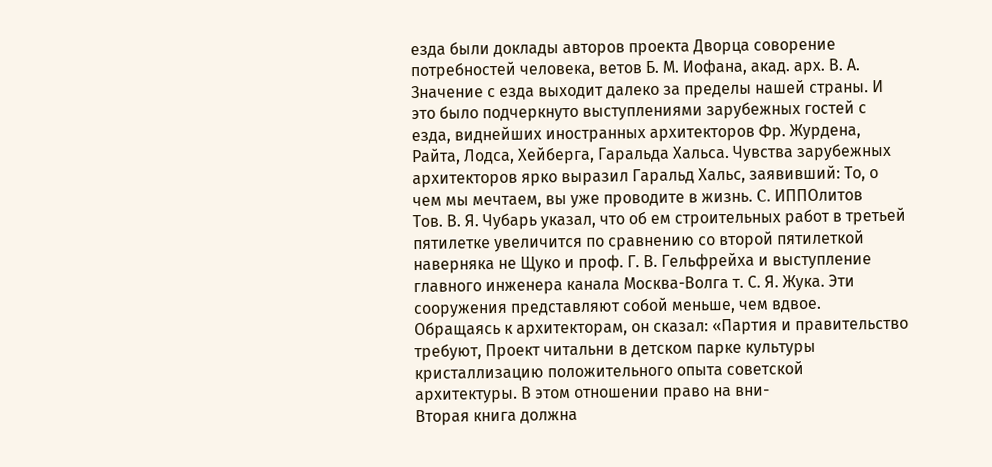езда были доклады авторов проекта Дворца соворение потребностей человека, ветов Б. М. Иофана, акад. арх. В. А.
Значение с езда выходит далеко за пределы нашей страны. И это было подчеркнуто выступлениями зарубежных гостей с езда, виднейших иностранных архитекторов Фр. Журдена, Райта, Лодса, Хейберга, Гаральда Хальса. Чувства зарубежных архитекторов ярко выразил Гаральд Хальс, заявивший: То, о чем мы мечтаем, вы уже проводите в жизнь. C. ИППОлитов
Тов. В. Я. Чубарь указал, что об ем строительных работ в третьей пятилетке увеличится по сравнению со второй пятилеткой наверняка не Щуко и проф. Г. В. Гельфрейха и выступление главного инженера канала Москва-Волга т. С. Я. Жука. Эти сооружения представляют собой меньше, чем вдвое. Обращаясь к архитекторам, он сказал: «Партия и правительство требуют, Проект читальни в детском парке культуры кристаллизацию положительного опыта советской архитектуры. В этом отношении право на вни-
Вторая книга должна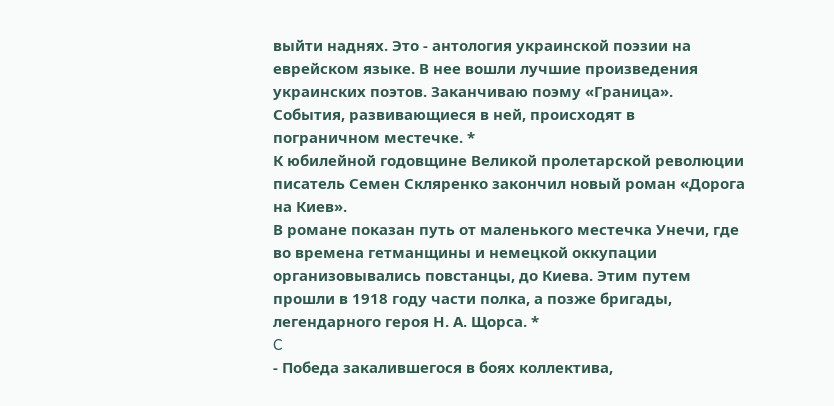выйти наднях. Это - антология украинской поэзии на еврейском языке. В нее вошли лучшие произведения украинских поэтов. Заканчиваю поэму «Граница». События, развивающиеся в ней, происходят в пограничном местечке. *
К юбилейной годовщине Великой пролетарской революции писатель Семен Скляренко закончил новый роман «Дорога на Киев».
В романе показан путь от маленького местечка Унечи, где во времена гетманщины и немецкой оккупации организовывались повстанцы, до Киева. Этим путем прошли в 1918 году части полка, а позже бригады, легендарного героя Н. А. Щорса. *
C
- Победа закалившегося в боях коллектива,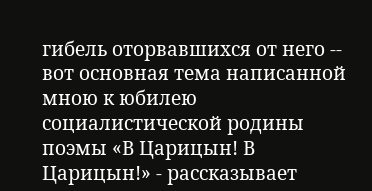гибель оторвавшихся от него -- вот основная тема написанной мною к юбилею социалистической родины поэмы «В Царицын! В Царицын!» - рассказывает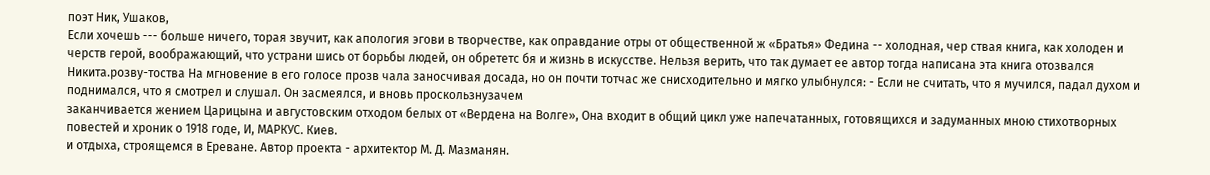поэт Ник, Ушаков,
Если хочешь --- больше ничего, торая звучит, как апология эгови в творчестве, как оправдание отры от общественной ж «Братья» Федина -- холодная, чер ствая книга, как холоден и черств герой, воображающий, что устрани шись от борьбы людей, он обрететс бя и жизнь в искусстве. Нельзя верить, что так думает ее автор тогда написана эта книга отозвался Никита.розву-тоства На мгновение в его голосе прозв чала заносчивая досада, но он почти тотчас же снисходительно и мягко улыбнулся: - Если не считать, что я мучился, падал духом и поднимался, что я смотрел и слушал. Он засмеялся, и вновь проскользнузачем
заканчивается жением Царицына и августовским отходом белых от «Вердена на Волге», Она входит в общий цикл уже напечатанных, готовящихся и задуманных мною стихотворных повестей и хроник о 1918 годе, И, МАРКУС. Киев.
и отдыха, строящемся в Ереване. Автор проекта - архитектор М. Д. Мазманян.